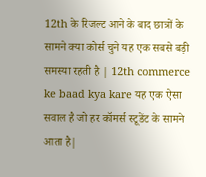12th के रिजल्ट आने के बाद छात्रों के सामने क्या कोर्स चुने यह एक सबसे बड़ी समस्या रहती है | 12th commerce ke baad kya kare यह एक ऐसा सवाल है जो हर कॉमर्स स्टूडेंट के सामने आता है|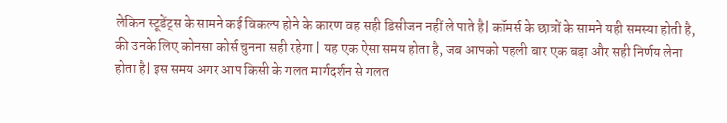लेकिन स्टूडेंट्स के सामने कई विकल्प होने के कारण वह सही डिसीजन नहीं ले पाते है| कॉमर्स के छात्रों के सामने यही समस्या होती है, की उनके लिए कोनसा कोर्स चुनना सही रहेगा | यह एक ऐसा समय होता है, जब आपको पहली बार एक बड़ा और सही निर्णय लेना होता है| इस समय अगर आप किसी के गलत मार्गदर्शन से गलत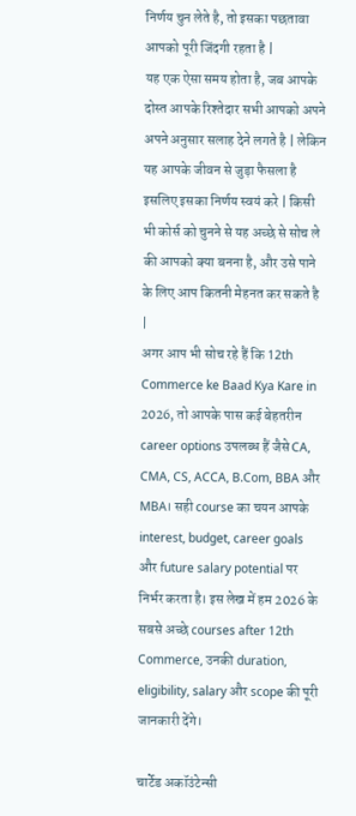निर्णय चुन लेते है, तो इसका पछतावा आपको पूरी जिंदगी रहता है |
यह एक ऐसा समय होता है, जब आपके दोस्त आपके रिश्तेदार सभी आपको अपने अपने अनुसार सलाह देने लगते है | लेकिन यह आपके जीवन से जुड़ा फैसला है इसलिए इसका निर्णय स्वयं करे | किसी भी कोर्स को चुनने से यह अच्छे से सोच ले की आपको क्या बनना है, और उसे पाने के लिए आप कितनी मेहनत कर सकते है |
अगर आप भी सोच रहे हैं कि 12th Commerce ke Baad Kya Kare in 2026, तो आपके पास कई बेहतरीन career options उपलब्ध हैं जैसे CA, CMA, CS, ACCA, B.Com, BBA और MBA। सही course का चयन आपके interest, budget, career goals और future salary potential पर निर्भर करता है। इस लेख में हम 2026 के सबसे अच्छे courses after 12th Commerce, उनकी duration, eligibility, salary और scope की पूरी जानकारी देंगे।

चार्टेड अकॉउंटेन्सी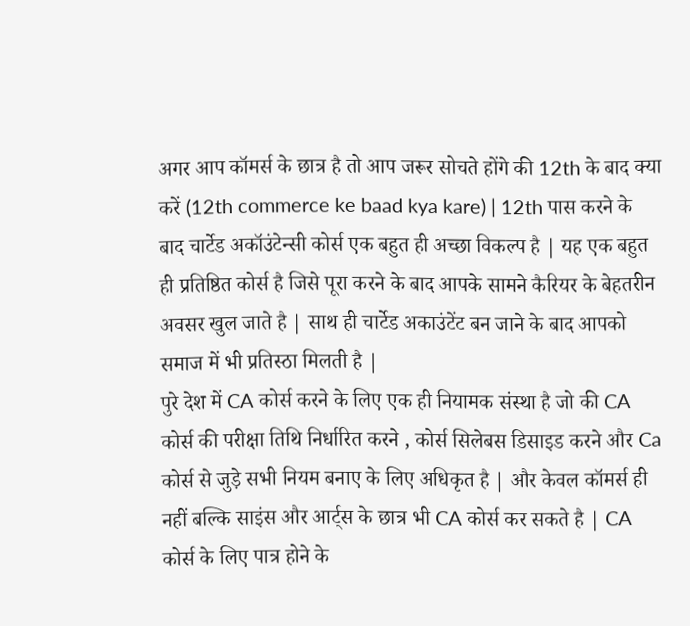अगर आप कॉमर्स के छात्र है तो आप जरूर सोचते होंगे की 12th के बाद क्या करें (12th commerce ke baad kya kare) | 12th पास करने के बाद चार्टेड अकॉउंटेन्सी कोर्स एक बहुत ही अच्छा विकल्प है | यह एक बहुत ही प्रतिष्ठित कोर्स है जिसे पूरा करने के बाद आपके सामने कैरियर के बेहतरीन अवसर खुल जाते है | साथ ही चार्टेड अकाउंटेंट बन जाने के बाद आपको समाज में भी प्रतिस्ठा मिलती है |
पुरे देश में CA कोर्स करने के लिए एक ही नियामक संस्था है जो की CA कोर्स की परीक्षा तिथि निर्धारित करने , कोर्स सिलेबस डिसाइड करने और Ca कोर्स से जुड़े सभी नियम बनाए के लिए अधिकृत है | और केवल कॉमर्स ही नहीं बल्कि साइंस और आर्ट्स के छात्र भी CA कोर्स कर सकते है | CA कोर्स के लिए पात्र होने के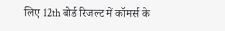लिए 12th बोर्ड रिजल्ट में कॉमर्स के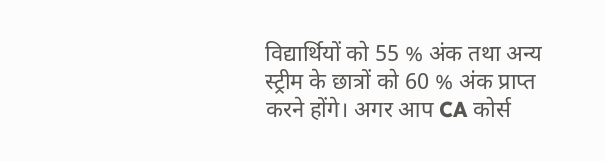विद्यार्थियों को 55 % अंक तथा अन्य स्ट्रीम के छात्रों को 60 % अंक प्राप्त करने होंगे। अगर आप CA कोर्स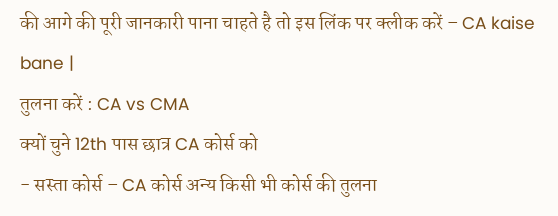की आगे की पूरी जानकारी पाना चाहते है तो इस लिंक पर क्लीक करें – CA kaise bane |
तुलना करें : CA vs CMA
क्यों चुने 12th पास छात्र CA कोर्स को
- सस्ता कोर्स – CA कोर्स अन्य किसी भी कोर्स की तुलना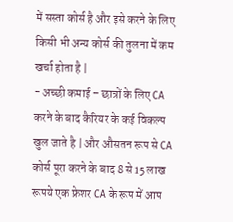में सस्ता कोर्स है और इसे करने के लिए किसी भी अन्य कोर्स की तुलना में कम खर्चा होता है |
- अच्छी कमाई – छात्रों के लिए CA करने के बाद कैरियर के कई विकल्प खुल जाते है | और औसतन रूप से CA कोर्स पूरा करने के बाद 8 से 15 लाख रूपये एक फ्रेशर CA के रूप में आप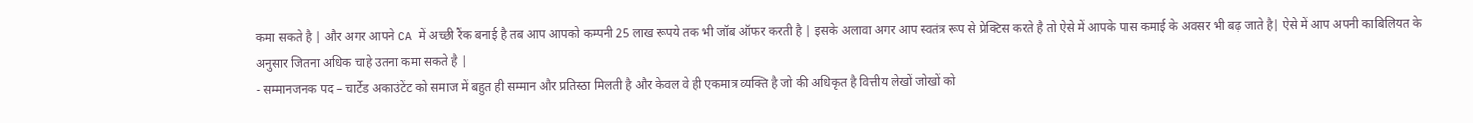कमा सकते है | और अगर आपने CA में अच्छी रैंक बनाई है तब आप आपको कम्पनी 25 लाख रूपये तक भी जॉब ऑफर करती है | इसके अलावा अगर आप स्वतंत्र रूप से प्रेक्टिस करते है तो ऐसे में आपके पास कमाई के अवसर भी बढ़ जाते है| ऐसे में आप अपनी काबिलियत के अनुसार जितना अधिक चाहे उतना कमा सकते है |
- सम्मानजनक पद – चार्टेड अकाउंटेंट को समाज में बहुत ही सम्मान और प्रतिस्ठा मिलती है और केवल वे ही एकमात्र व्यक्ति है जो की अधिकृत है वित्तीय लेखों जोखों को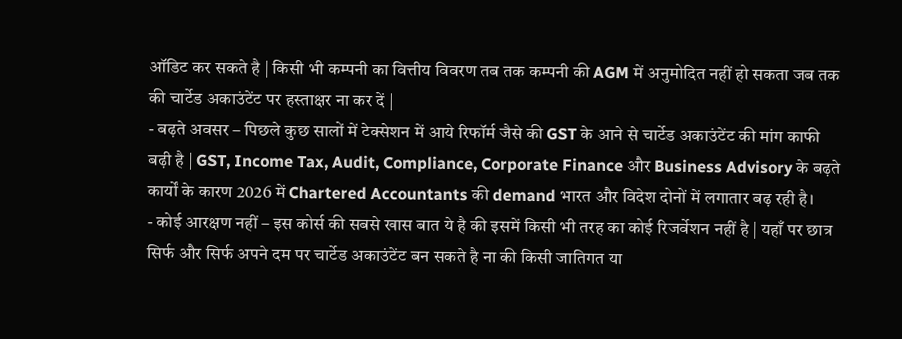ऑडिट कर सकते है | किसी भी कम्पनी का वित्तीय विवरण तब तक कम्पनी की AGM में अनुमोदित नहीं हो सकता जब तक की चार्टेड अकाउंटेंट पर हस्ताक्षर ना कर दें |
- बढ़ते अवसर – पिछले कुछ सालों में टेक्सेशन में आये रिफॉर्म जैसे की GST के आने से चार्टेड अकाउंटेंट की मांग काफी बढ़ी है | GST, Income Tax, Audit, Compliance, Corporate Finance और Business Advisory के बढ़ते कार्यों के कारण 2026 में Chartered Accountants की demand भारत और विदेश दोनों में लगातार बढ़ रही है।
- कोई आरक्षण नहीं – इस कोर्स की सबसे खास बात ये है की इसमें किसी भी तरह का कोई रिजर्वेशन नहीं है | यहाँ पर छात्र सिर्फ और सिर्फ अपने दम पर चार्टेड अकाउंटेंट बन सकते है ना की किसी जातिगत या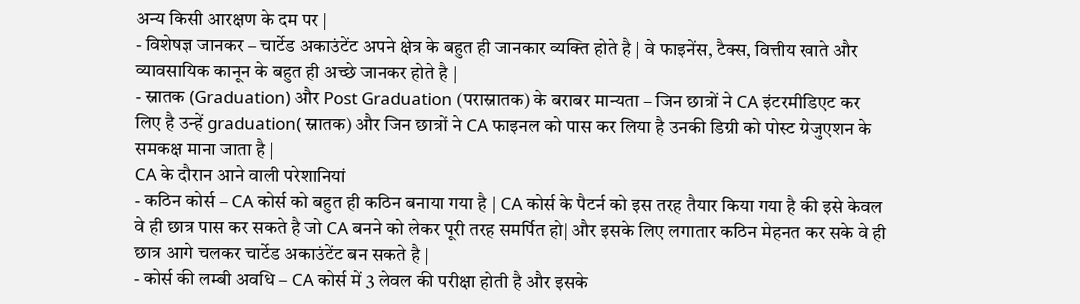अन्य किसी आरक्षण के दम पर |
- विशेषज्ञ जानकर – चार्टेड अकाउंटेंट अपने क्षेत्र के बहुत ही जानकार व्यक्ति होते है | वे फाइनेंस, टैक्स, वित्तीय खाते और व्यावसायिक कानून के बहुत ही अच्छे जानकर होते है |
- स्नातक (Graduation) और Post Graduation (परास्नातक) के बराबर मान्यता – जिन छात्रों ने CA इंटरमीडिएट कर लिए है उन्हें graduation( स्नातक) और जिन छात्रों ने CA फाइनल को पास कर लिया है उनकी डिग्री को पोस्ट ग्रेजुएशन के समकक्ष माना जाता है |
CA के दौरान आने वाली परेशानियां
- कठिन कोर्स – CA कोर्स को बहुत ही कठिन बनाया गया है | CA कोर्स के पैटर्न को इस तरह तैयार किया गया है की इसे केवल वे ही छात्र पास कर सकते है जो CA बनने को लेकर पूरी तरह समर्पित हो| और इसके लिए लगातार कठिन मेहनत कर सके वे ही छात्र आगे चलकर चार्टेड अकाउंटेंट बन सकते है |
- कोर्स की लम्बी अवधि – CA कोर्स में 3 लेवल की परीक्षा होती है और इसके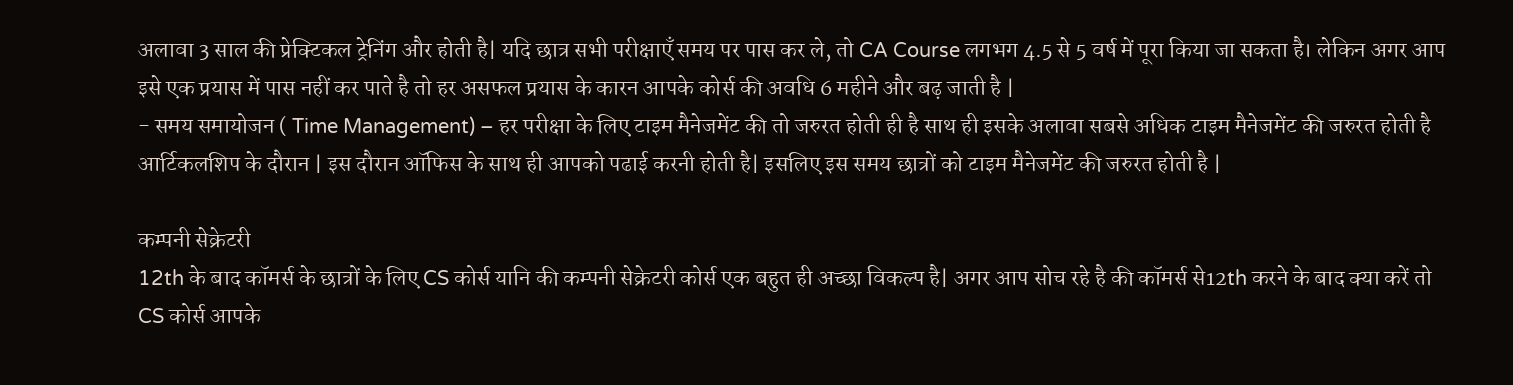अलावा 3 साल की प्रेक्टिकल ट्रेनिंग और होती है| यदि छात्र सभी परीक्षाएँ समय पर पास कर ले, तो CA Course लगभग 4.5 से 5 वर्ष में पूरा किया जा सकता है। लेकिन अगर आप इसे एक प्रयास में पास नहीं कर पाते है तो हर असफल प्रयास के कारन आपके कोर्स की अवधि 6 महीने और बढ़ जाती है |
- समय समायोजन ( Time Management) – हर परीक्षा के लिए टाइम मैनेजमेंट की तो जरुरत होती ही है साथ ही इसके अलावा सबसे अधिक टाइम मैनेजमेंट की जरुरत होती है आर्टिकलशिप के दौरान | इस दौरान ऑफिस के साथ ही आपको पढाई करनी होती है| इसलिए इस समय छात्रों को टाइम मैनेजमेंट की जरुरत होती है |

कम्पनी सेक्रेटरी
12th के बाद कॉमर्स के छात्रों के लिए CS कोर्स यानि की कम्पनी सेक्रेटरी कोर्स एक बहुत ही अच्छा विकल्प है| अगर आप सोच रहे है की कॉमर्स से12th करने के बाद क्या करें तो CS कोर्स आपके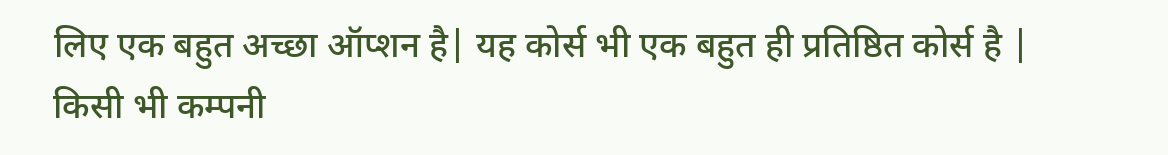लिए एक बहुत अच्छा ऑप्शन है| यह कोर्स भी एक बहुत ही प्रतिष्ठित कोर्स है | किसी भी कम्पनी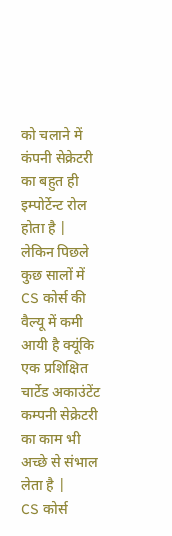को चलाने में कंपनी सेक्रेटरी का बहुत ही इम्पोर्टेन्ट रोल होता है | लेकिन पिछले कुछ सालों में CS कोर्स की वैल्यू में कमी आयी है क्यूंकि एक प्रशिक्षित चार्टेड अकाउंटेंट कम्पनी सेक्रेटरी का काम भी अच्छे से संभाल लेता है |
CS कोर्स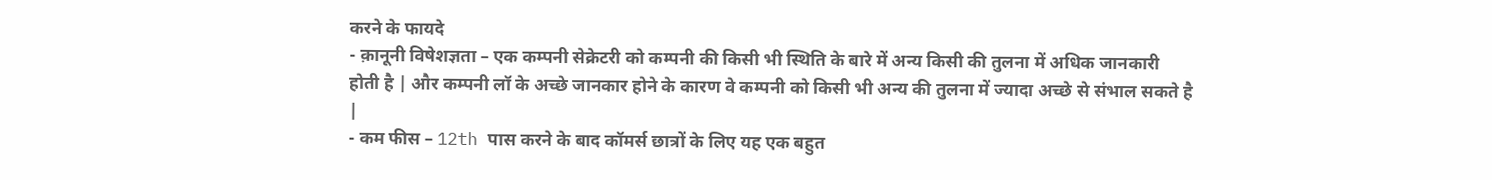करने के फायदे
- क़ानूनी विषेशज्ञता – एक कम्पनी सेक्रेटरी को कम्पनी की किसी भी स्थिति के बारे में अन्य किसी की तुलना में अधिक जानकारी होती है | और कम्पनी लॉ के अच्छे जानकार होने के कारण वे कम्पनी को किसी भी अन्य की तुलना में ज्यादा अच्छे से संभाल सकते है |
- कम फीस – 12th पास करने के बाद कॉमर्स छात्रों के लिए यह एक बहुत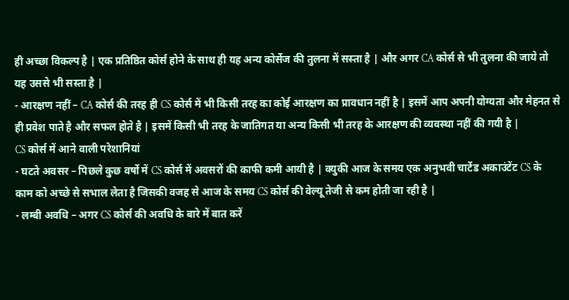ही अच्छा विकल्प है | एक प्रतिष्ठित कोर्स होने के साथ ही यह अन्य कोर्सेज की तुलना में सस्ता है | और अगर CA कोर्स से भी तुलना की जाये तो यह उससे भी सस्ता है |
- आरक्षण नहीं – CA कोर्स की तरह ही CS कोर्स में भी किसी तरह का कोई आरक्षण का प्रावधान नहीं है | इसमें आप अपनी योग्यता और मेहनत से ही प्रवेश पाते है और सफल होते है | इसमें किसी भी तरह के जातिगत या अन्य किसी भी तरह के आरक्षण की व्यवस्था नहीं की गयी है |
CS कोर्स में आने वाली परेशानियां
- घटते अवसर – पिछले कुछ वर्षो में CS कोर्स में अवसरों की काफी कमी आयी है | क्युकी आज के समय एक अनुभवी चार्टेड अकाउंटेंट CS के काम को अच्छे से सभाल लेता है जिसकी वजह से आज के समय CS कोर्स की वेल्यू तेजी से कम होती जा रही है |
- लम्बी अवधि – अगर CS कोर्स की अवधि के बारे में बात करें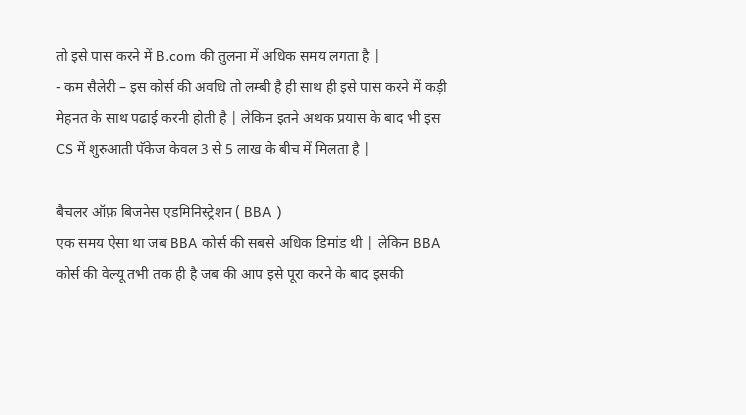तो इसे पास करने में B.com की तुलना में अधिक समय लगता है |
- कम सैलेरी – इस कोर्स की अवधि तो लम्बी है ही साथ ही इसे पास करने में कड़ी मेहनत के साथ पढाई करनी होती है | लेकिन इतने अथक प्रयास के बाद भी इस CS में शुरुआती पॅकेज केवल 3 से 5 लाख के बीच में मिलता है |

बैचलर ऑफ़ बिजनेस एडमिनिस्ट्रेशन ( BBA )
एक समय ऐसा था जब BBA कोर्स की सबसे अधिक डिमांड थी | लेकिन BBA कोर्स की वेल्यू तभी तक ही है जब की आप इसे पूरा करने के बाद इसकी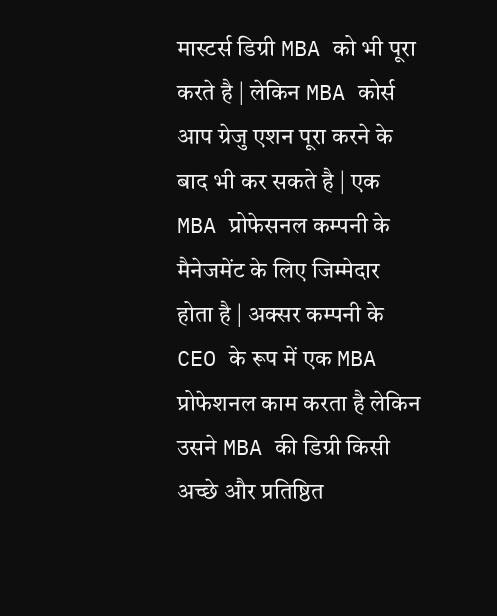मास्टर्स डिग्री MBA को भी पूरा करते है | लेकिन MBA कोर्स आप ग्रेजु एशन पूरा करने के बाद भी कर सकते है | एक MBA प्रोफेसनल कम्पनी के मैनेजमेंट के लिए जिम्मेदार होता है | अक्सर कम्पनी के CEO के रूप में एक MBA प्रोफेशनल काम करता है लेकिन उसने MBA की डिग्री किसी अच्छे और प्रतिष्ठित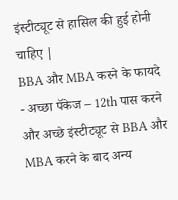इंस्टीट्यूट से हासिल की हुई होनी चाहिए |
BBA और MBA करने के फायदे
- अच्छा पॅकेज – 12th पास करने और अच्छे इंस्टीट्यूट से BBA और MBA करने के बाद अन्य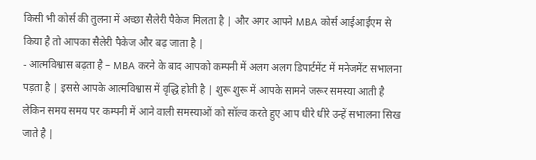किसी भी कोर्स की तुलना में अच्छा सैलेरी पैकेज मिलता है | और अगर आपने MBA कोर्स आईआईएम से किया है तो आपका सैलेरी पैकेज और बढ़ जाता है |
- आत्मविश्वास बढ़ता है – MBA करने के बाद आपको कम्पनी में अलग अलग डिपार्टमेंट में मनेजमेंट सभालना पड़ता है | इससे आपके आत्मविश्वास में वृद्धि होती है | शुरू शुरू में आपके सामने जरूर समस्या आती है लेकिन समय समय पर कम्पनी में आने वाली समस्याओं को सॉल्व करते हुए आप धीरे धीरे उन्हें सभालना सिख जाते है |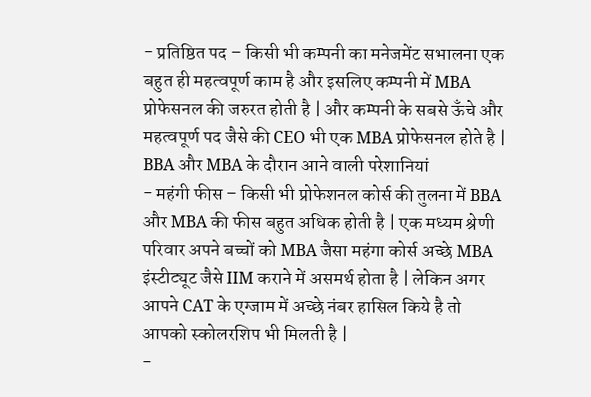- प्रतिष्ठित पद – किसी भी कम्पनी का मनेजमेंट सभालना एक बहुत ही महत्वपूर्ण काम है और इसलिए कम्पनी में MBA प्रोफेसनल की जरुरत होती है | और कम्पनी के सबसे ऊँचे और महत्वपूर्ण पद जैसे की CEO भी एक MBA प्रोफेसनल होते है |
BBA और MBA के दौरान आने वाली परेशानियां
- महंगी फीस – किसी भी प्रोफेशनल कोर्स की तुलना में BBA और MBA की फीस बहुत अधिक होती है | एक मध्यम श्रेणी परिवार अपने बच्चों को MBA जैसा महंगा कोर्स अच्छे MBA इंस्टीट्यूट जैसे IIM कराने में असमर्थ होता है | लेकिन अगर आपने CAT के एग्जाम में अच्छे नंबर हासिल किये है तो आपको स्कोलरशिप भी मिलती है |
-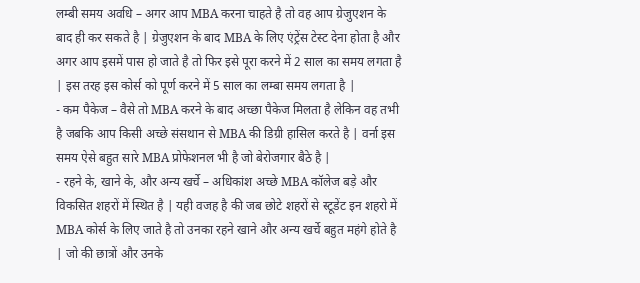लम्बी समय अवधि – अगर आप MBA करना चाहते है तो वह आप ग्रेजुएशन के बाद ही कर सकते है | ग्रेजुएशन के बाद MBA के लिए एंट्रेंस टेस्ट देना होता है और अगर आप इसमें पास हो जाते है तो फिर इसे पूरा करने में 2 साल का समय लगता है | इस तरह इस कोर्स को पूर्ण करने में 5 साल का लम्बा समय लगता है |
- कम पैकेज – वैसे तो MBA करने के बाद अच्छा पैकेज मिलता है लेकिन वह तभी है जबकि आप किसी अच्छे संसथान से MBA की डिग्री हासिल करते है | वर्ना इस समय ऐसे बहुत सारे MBA प्रोफेशनल भी है जो बेरोजगार बैठे है |
- रहने के, खाने के, और अन्य खर्चे – अधिकांश अच्छे MBA कॉलेज बड़े और विकसित शहरों में स्थित है | यही वजह है की जब छोटे शहरों से स्टूडेंट इन शहरो में MBA कोर्स के लिए जाते है तो उनका रहने खाने और अन्य खर्चे बहुत महंगे होते है | जो की छात्रों और उनके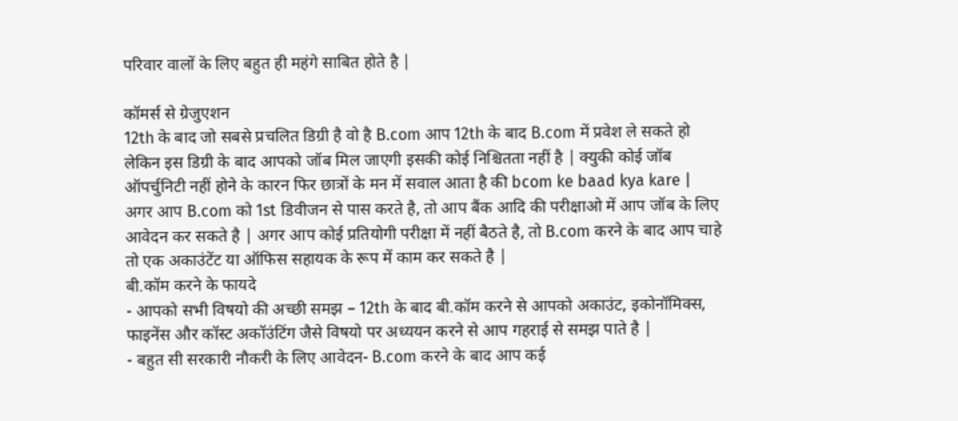परिवार वालों के लिए बहुत ही महंगे साबित होते है |

कॉमर्स से ग्रेजुएशन
12th के बाद जो सबसे प्रचलित डिग्री है वो है B.com आप 12th के बाद B.com में प्रवेश ले सकते हो लेकिन इस डिग्री के बाद आपको जॉब मिल जाएगी इसकी कोई निश्चितता नहीं है | क्युकी कोई जॉब ऑपर्चुनिटी नहीं होने के कारन फिर छात्रों के मन में सवाल आता है की bcom ke baad kya kare | अगर आप B.com को 1st डिवीजन से पास करते है, तो आप बैंक आदि की परीक्षाओ में आप जॉब के लिए आवेदन कर सकते है | अगर आप कोई प्रतियोगी परीक्षा में नहीं बैठते है, तो B.com करने के बाद आप चाहे तो एक अकाउंटेंट या ऑफिस सहायक के रूप में काम कर सकते है |
बी.कॉम करने के फायदे
- आपको सभी विषयो की अच्छी समझ – 12th के बाद बी.कॉम करने से आपको अकाउंट, इकोनॉमिक्स, फाइनेंस और कॉस्ट अकॉउंटिंग जैसे विषयो पर अध्ययन करने से आप गहराई से समझ पाते है |
- बहुत सी सरकारी नौकरी के लिए आवेदन- B.com करने के बाद आप कई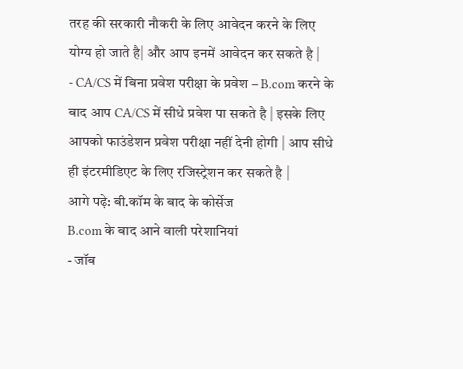तरह की सरकारी नौकरी के लिए आवेदन करने के लिए योग्य हो जाते है| और आप इनमें आवेदन कर सकते है |
- CA/CS में बिना प्रवेश परीक्षा के प्रवेश – B.com करने के बाद आप CA/CS में सीधे प्रवेश पा सकते है | इसके लिए आपको फाउंडेशन प्रवेश परीक्षा नहीं देनी होगी | आप सीधे ही इंटरमीडिएट के लिए रजिस्ट्रेशन कर सकते है |
आगे पढ़े: बी.कॉम के बाद के कोर्सेज
B.com के बाद आने वाली परेशानियां
- जॉब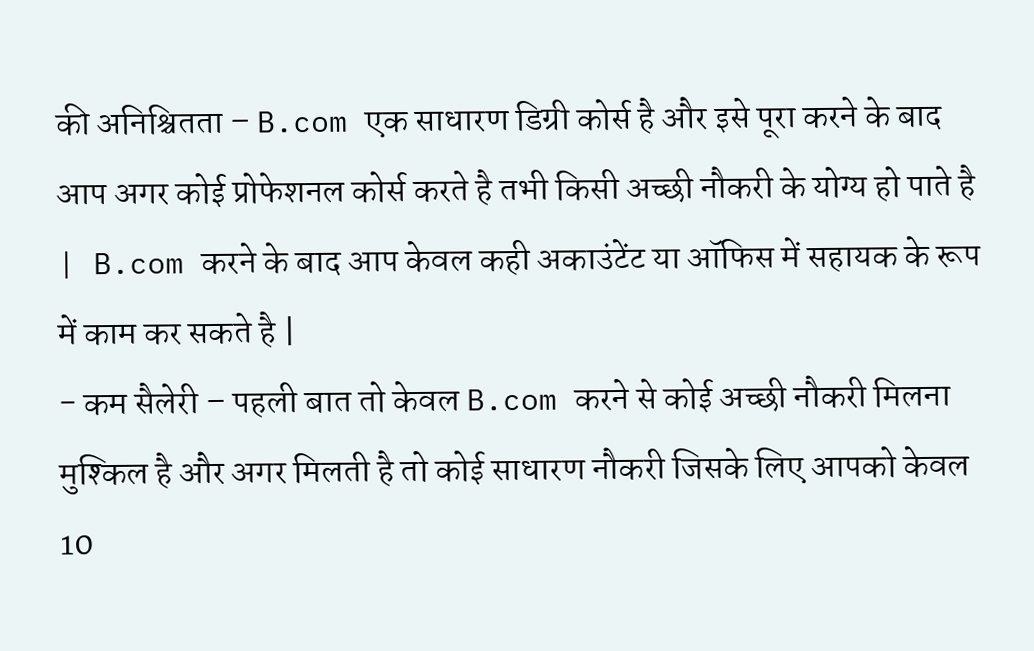की अनिश्चितता – B.com एक साधारण डिग्री कोर्स है और इसे पूरा करने के बाद आप अगर कोई प्रोफेशनल कोर्स करते है तभी किसी अच्छी नौकरी के योग्य हो पाते है | B.com करने के बाद आप केवल कही अकाउंटेंट या ऑफिस में सहायक के रूप में काम कर सकते है |
- कम सैलेरी – पहली बात तो केवल B.com करने से कोई अच्छी नौकरी मिलना मुश्किल है और अगर मिलती है तो कोई साधारण नौकरी जिसके लिए आपको केवल 10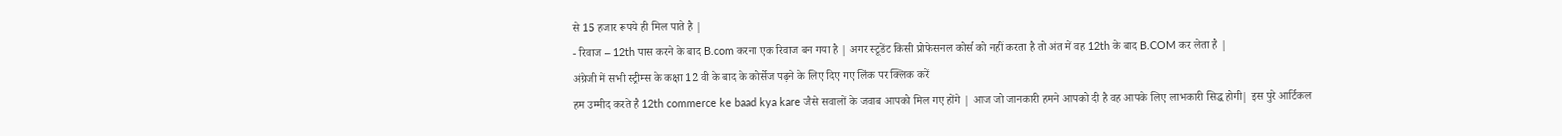से 15 हजार रूपये ही मिल पाते है |
- रिवाज – 12th पास करने के बाद B.com करना एक रिवाज बन गया है | अगर स्टूडेंट किसी प्रोफेसनल कोर्स को नहीं करता है तो अंत में वह 12th के बाद B.COM कर लेता है |
अंग्रेजी में सभी स्ट्रीम्स के कक्षा 12 वी के बाद के कोर्सेज पढ़ने के लिए दिए गए लिंक पर क्लिक करें
हम उम्मीद करते है 12th commerce ke baad kya kare जैसे सवालों के जवाब आपको मिल गए होंगे | आज जो जानकारी हमने आपको दी है वह आपके लिए लाभकारी सिद्ध होगी| इस पुरे आर्टिकल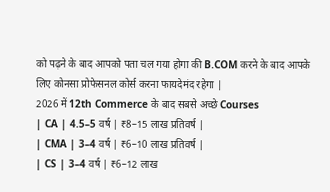को पढ़ने के बाद आपको पता चल गया होगा की B.COM करने के बाद आपके लिए कोनसा प्रोफेसनल कोर्स करना फायदेमंद रहेगा |
2026 में 12th Commerce के बाद सबसे अच्छे Courses
| CA | 4.5–5 वर्ष | ₹8–15 लाख प्रतिवर्ष |
| CMA | 3–4 वर्ष | ₹6–10 लाख प्रतिवर्ष |
| CS | 3–4 वर्ष | ₹6–12 लाख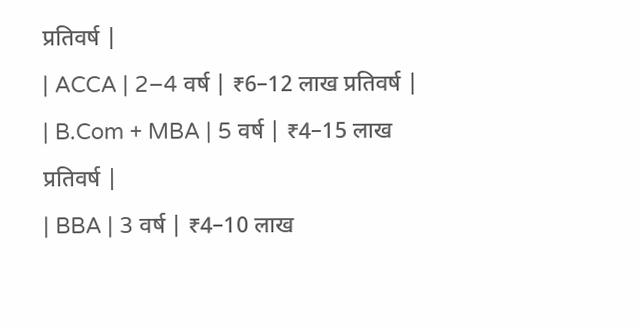प्रतिवर्ष |
| ACCA | 2–4 वर्ष | ₹6–12 लाख प्रतिवर्ष |
| B.Com + MBA | 5 वर्ष | ₹4–15 लाख प्रतिवर्ष |
| BBA | 3 वर्ष | ₹4–10 लाख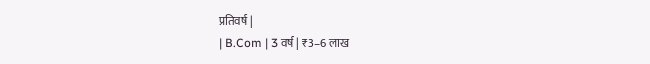प्रतिवर्ष |
| B.Com | 3 वर्ष | ₹3–6 लाख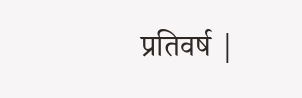प्रतिवर्ष |